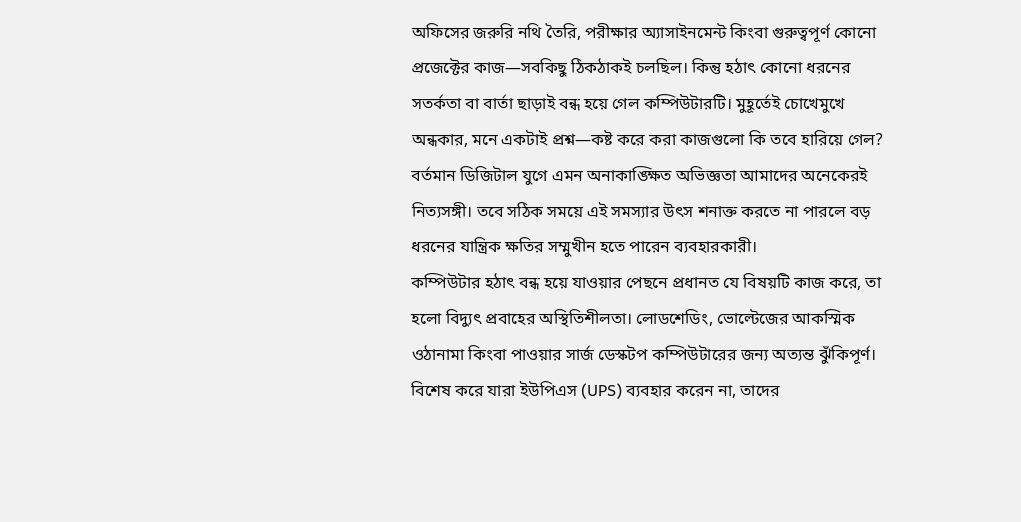অফিসের জরুরি নথি তৈরি, পরীক্ষার অ্যাসাইনমেন্ট কিংবা গুরুত্বপূর্ণ কোনো প্রজেক্টের কাজ—সবকিছু ঠিকঠাকই চলছিল। কিন্তু হঠাৎ কোনো ধরনের সতর্কতা বা বার্তা ছাড়াই বন্ধ হয়ে গেল কম্পিউটারটি। মুহূর্তেই চোখেমুখে অন্ধকার, মনে একটাই প্রশ্ন—কষ্ট করে করা কাজগুলো কি তবে হারিয়ে গেল? বর্তমান ডিজিটাল যুগে এমন অনাকাঙ্ক্ষিত অভিজ্ঞতা আমাদের অনেকেরই নিত্যসঙ্গী। তবে সঠিক সময়ে এই সমস্যার উৎস শনাক্ত করতে না পারলে বড় ধরনের যান্ত্রিক ক্ষতির সম্মুখীন হতে পারেন ব্যবহারকারী।
কম্পিউটার হঠাৎ বন্ধ হয়ে যাওয়ার পেছনে প্রধানত যে বিষয়টি কাজ করে, তা হলো বিদ্যুৎ প্রবাহের অস্থিতিশীলতা। লোডশেডিং, ভোল্টেজের আকস্মিক ওঠানামা কিংবা পাওয়ার সার্জ ডেস্কটপ কম্পিউটারের জন্য অত্যন্ত ঝুঁকিপূর্ণ। বিশেষ করে যারা ইউপিএস (UPS) ব্যবহার করেন না, তাদের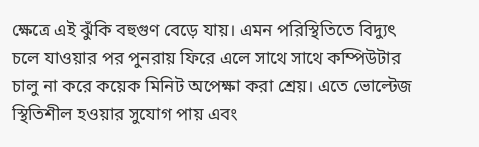ক্ষেত্রে এই ঝুঁকি বহুগুণ বেড়ে যায়। এমন পরিস্থিতিতে বিদ্যুৎ চলে যাওয়ার পর পুনরায় ফিরে এলে সাথে সাথে কম্পিউটার চালু না করে কয়েক মিনিট অপেক্ষা করা শ্রেয়। এতে ভোল্টেজ স্থিতিশীল হওয়ার সুযোগ পায় এবং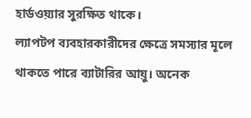হার্ডওয়্যার সুরক্ষিত থাকে।
ল্যাপটপ ব্যবহারকারীদের ক্ষেত্রে সমস্যার মূলে থাকতে পারে ব্যাটারির আয়ু। অনেক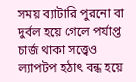সময় ব্যাটারি পুরনো বা দুর্বল হয়ে গেলে পর্যাপ্ত চার্জ থাকা সত্ত্বেও ল্যাপটপ হঠাৎ বন্ধ হয়ে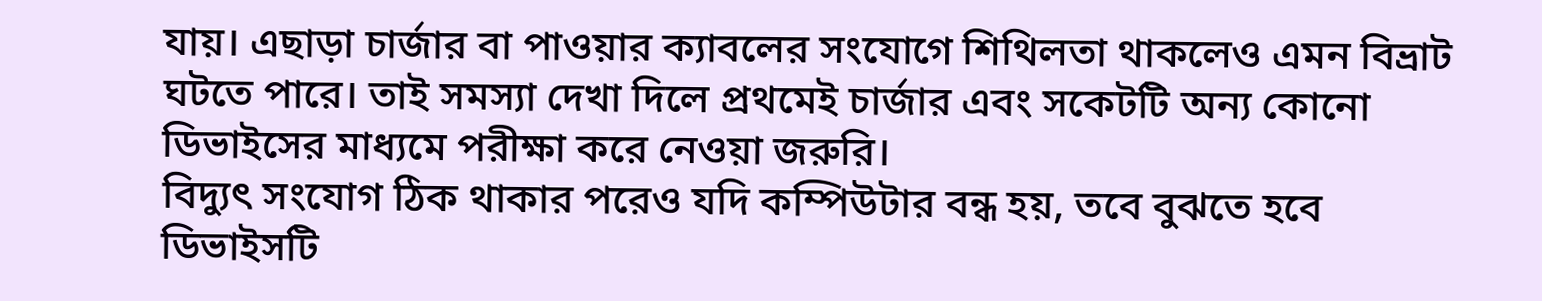যায়। এছাড়া চার্জার বা পাওয়ার ক্যাবলের সংযোগে শিথিলতা থাকলেও এমন বিভ্রাট ঘটতে পারে। তাই সমস্যা দেখা দিলে প্রথমেই চার্জার এবং সকেটটি অন্য কোনো ডিভাইসের মাধ্যমে পরীক্ষা করে নেওয়া জরুরি।
বিদ্যুৎ সংযোগ ঠিক থাকার পরেও যদি কম্পিউটার বন্ধ হয়, তবে বুঝতে হবে ডিভাইসটি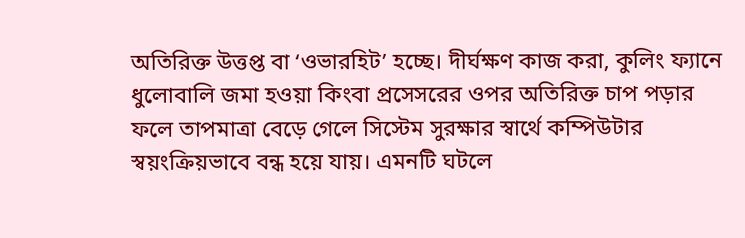অতিরিক্ত উত্তপ্ত বা ‘ওভারহিট’ হচ্ছে। দীর্ঘক্ষণ কাজ করা, কুলিং ফ্যানে ধুলোবালি জমা হওয়া কিংবা প্রসেসরের ওপর অতিরিক্ত চাপ পড়ার ফলে তাপমাত্রা বেড়ে গেলে সিস্টেম সুরক্ষার স্বার্থে কম্পিউটার স্বয়ংক্রিয়ভাবে বন্ধ হয়ে যায়। এমনটি ঘটলে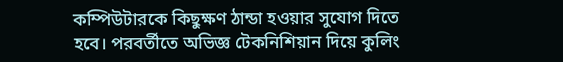কম্পিউটারকে কিছুক্ষণ ঠান্ডা হওয়ার সুযোগ দিতে হবে। পরবর্তীতে অভিজ্ঞ টেকনিশিয়ান দিয়ে কুলিং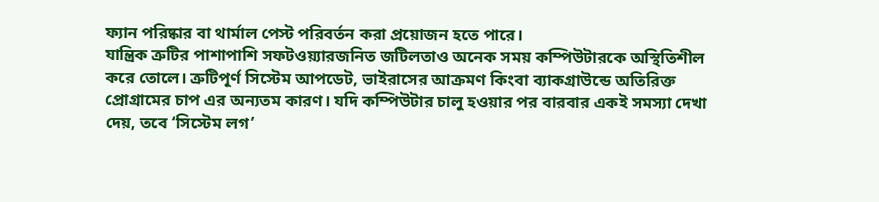ফ্যান পরিষ্কার বা থার্মাল পেস্ট পরিবর্তন করা প্রয়োজন হতে পারে।
যান্ত্রিক ত্রুটির পাশাপাশি সফটওয়্যারজনিত জটিলতাও অনেক সময় কম্পিউটারকে অস্থিতিশীল করে তোলে। ত্রুটিপূর্ণ সিস্টেম আপডেট, ভাইরাসের আক্রমণ কিংবা ব্যাকগ্রাউন্ডে অতিরিক্ত প্রোগ্রামের চাপ এর অন্যতম কারণ। যদি কম্পিউটার চালু হওয়ার পর বারবার একই সমস্যা দেখা দেয়, তবে ‘সিস্টেম লগ’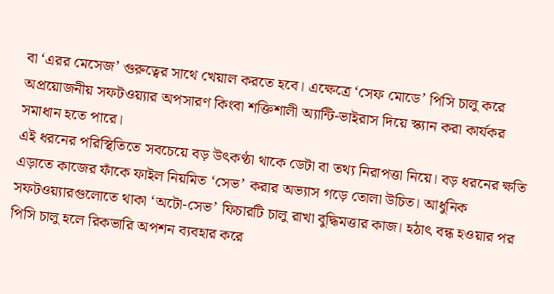বা ‘এরর মেসেজ’ গুরুত্বের সাথে খেয়াল করতে হবে। এক্ষেত্রে ‘সেফ মোডে’ পিসি চালু করে অপ্রয়োজনীয় সফটওয়্যার অপসারণ কিংবা শক্তিশালী অ্যান্টি-ভাইরাস দিয়ে স্ক্যান করা কার্যকর সমাধান হতে পারে।
এই ধরনের পরিস্থিতিতে সবচেয়ে বড় উৎকণ্ঠা থাকে ডেটা বা তথ্য নিরাপত্তা নিয়ে। বড় ধরনের ক্ষতি এড়াতে কাজের ফাঁকে ফাইল নিয়মিত ‘সেভ’ করার অভ্যাস গড়ে তোলা উচিত। আধুনিক সফটওয়্যারগুলোতে থাকা ‘অটো-সেভ’ ফিচারটি চালু রাখা বুদ্ধিমত্তার কাজ। হঠাৎ বন্ধ হওয়ার পর পিসি চালু হলে রিকভারি অপশন ব্যবহার করে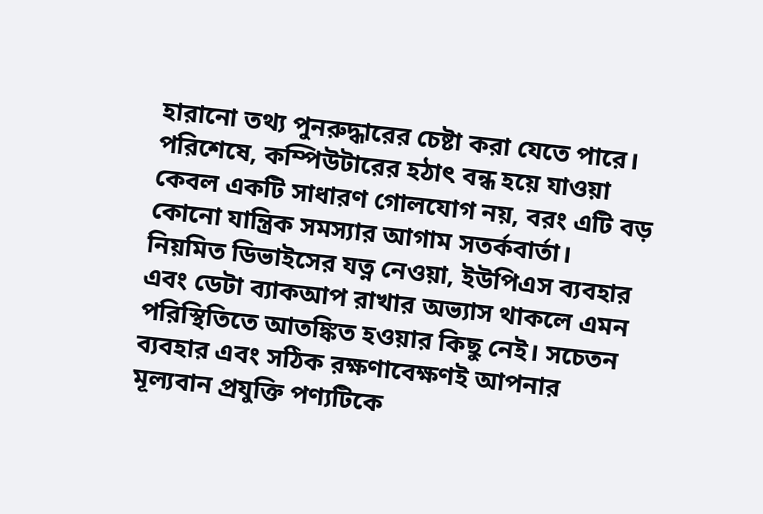হারানো তথ্য পুনরুদ্ধারের চেষ্টা করা যেতে পারে।
পরিশেষে, কম্পিউটারের হঠাৎ বন্ধ হয়ে যাওয়া কেবল একটি সাধারণ গোলযোগ নয়, বরং এটি বড় কোনো যান্ত্রিক সমস্যার আগাম সতর্কবার্তা। নিয়মিত ডিভাইসের যত্ন নেওয়া, ইউপিএস ব্যবহার এবং ডেটা ব্যাকআপ রাখার অভ্যাস থাকলে এমন পরিস্থিতিতে আতঙ্কিত হওয়ার কিছু নেই। সচেতন ব্যবহার এবং সঠিক রক্ষণাবেক্ষণই আপনার মূল্যবান প্রযুক্তি পণ্যটিকে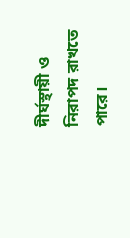দীর্ঘস্থায়ী ও নিরাপদ রাখতে পারে।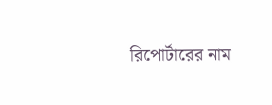রিপোর্টারের নাম